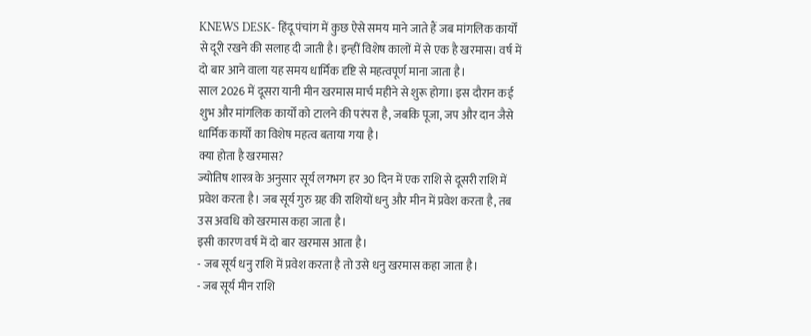KNEWS DESK- हिंदू पंचांग में कुछ ऐसे समय माने जाते हैं जब मांगलिक कार्यों से दूरी रखने की सलाह दी जाती है। इन्हीं विशेष कालों में से एक है खरमास। वर्ष में दो बार आने वाला यह समय धार्मिक दृष्टि से महत्वपूर्ण माना जाता है।
साल 2026 में दूसरा यानी मीन खरमास मार्च महीने से शुरू होगा। इस दौरान कई शुभ और मांगलिक कार्यों को टालने की परंपरा है, जबकि पूजा, जप और दान जैसे धार्मिक कार्यों का विशेष महत्व बताया गया है।
क्या होता है खरमास?
ज्योतिष शास्त्र के अनुसार सूर्य लगभग हर 30 दिन में एक राशि से दूसरी राशि में प्रवेश करता है। जब सूर्य गुरु ग्रह की राशियों धनु और मीन में प्रवेश करता है, तब उस अवधि को खरमास कहा जाता है।
इसी कारण वर्ष में दो बार खरमास आता है।
- जब सूर्य धनु राशि में प्रवेश करता है तो उसे धनु खरमास कहा जाता है।
- जब सूर्य मीन राशि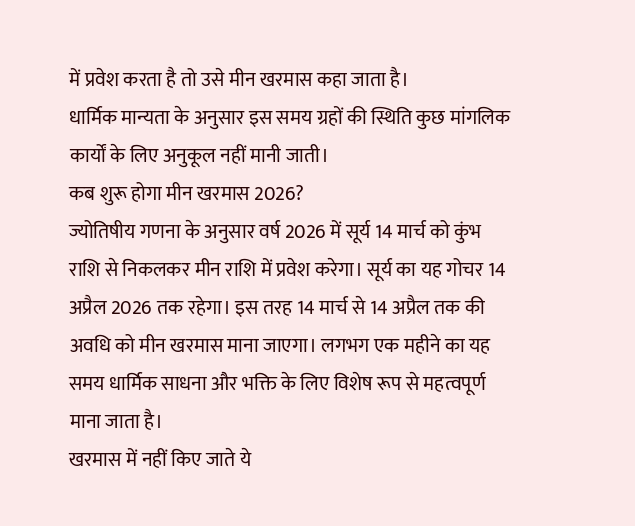में प्रवेश करता है तो उसे मीन खरमास कहा जाता है।
धार्मिक मान्यता के अनुसार इस समय ग्रहों की स्थिति कुछ मांगलिक कार्यों के लिए अनुकूल नहीं मानी जाती।
कब शुरू होगा मीन खरमास 2026?
ज्योतिषीय गणना के अनुसार वर्ष 2026 में सूर्य 14 मार्च को कुंभ राशि से निकलकर मीन राशि में प्रवेश करेगा। सूर्य का यह गोचर 14 अप्रैल 2026 तक रहेगा। इस तरह 14 मार्च से 14 अप्रैल तक की अवधि को मीन खरमास माना जाएगा। लगभग एक महीने का यह समय धार्मिक साधना और भक्ति के लिए विशेष रूप से महत्वपूर्ण माना जाता है।
खरमास में नहीं किए जाते ये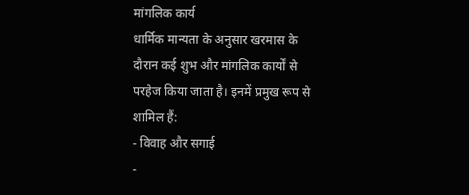मांगलिक कार्य
धार्मिक मान्यता के अनुसार खरमास के दौरान कई शुभ और मांगलिक कार्यों से परहेज किया जाता है। इनमें प्रमुख रूप से शामिल हैं:
- विवाह और सगाई
-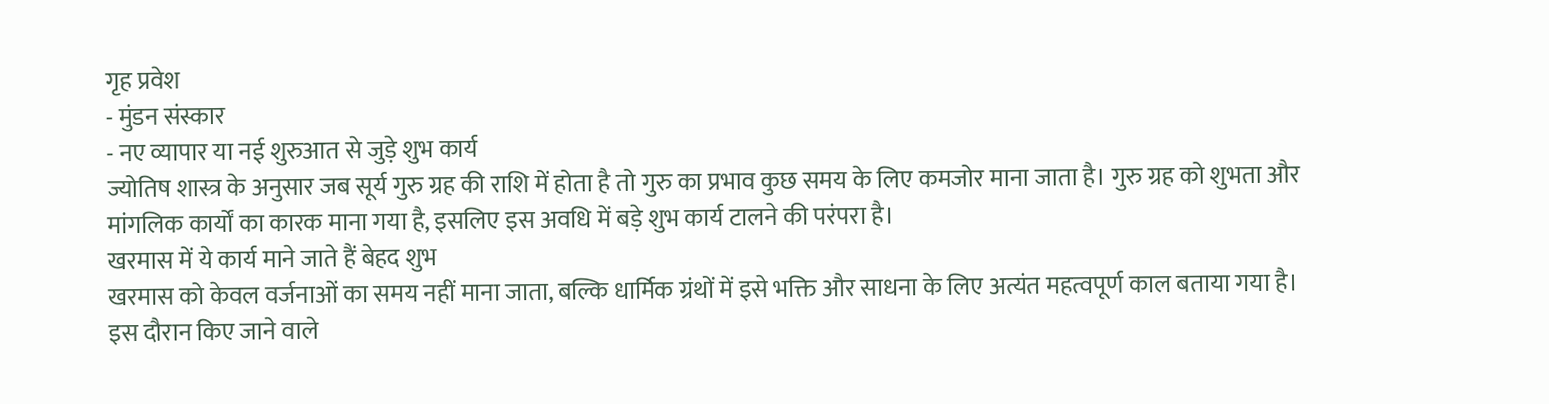गृह प्रवेश
- मुंडन संस्कार
- नए व्यापार या नई शुरुआत से जुड़े शुभ कार्य
ज्योतिष शास्त्र के अनुसार जब सूर्य गुरु ग्रह की राशि में होता है तो गुरु का प्रभाव कुछ समय के लिए कमजोर माना जाता है। गुरु ग्रह को शुभता और मांगलिक कार्यों का कारक माना गया है, इसलिए इस अवधि में बड़े शुभ कार्य टालने की परंपरा है।
खरमास में ये कार्य माने जाते हैं बेहद शुभ
खरमास को केवल वर्जनाओं का समय नहीं माना जाता, बल्कि धार्मिक ग्रंथों में इसे भक्ति और साधना के लिए अत्यंत महत्वपूर्ण काल बताया गया है।
इस दौरान किए जाने वाले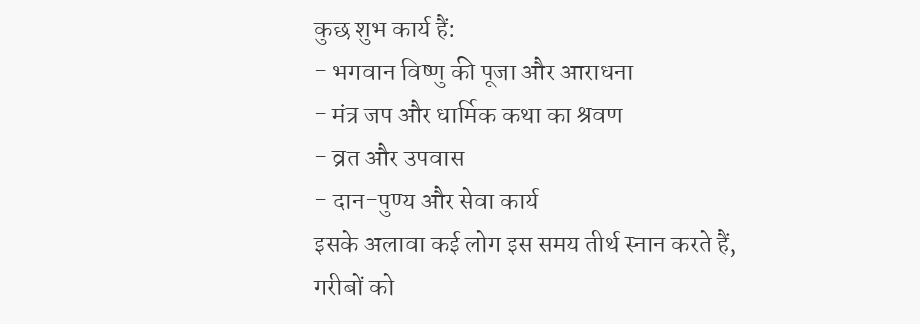कुछ शुभ कार्य हैं:
- भगवान विष्णु की पूजा और आराधना
- मंत्र जप और धार्मिक कथा का श्रवण
- व्रत और उपवास
- दान-पुण्य और सेवा कार्य
इसके अलावा कई लोग इस समय तीर्थ स्नान करते हैं, गरीबों को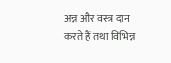अन्न और वस्त्र दान करते हैं तथा विभिन्न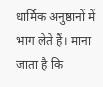धार्मिक अनुष्ठानों में भाग लेते हैं। माना जाता है कि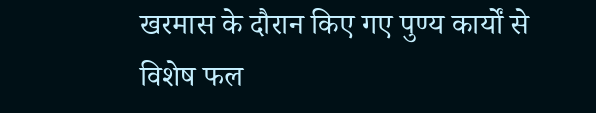खरमास के दौरान किए गए पुण्य कार्यों से विशेष फल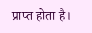प्राप्त होता है।